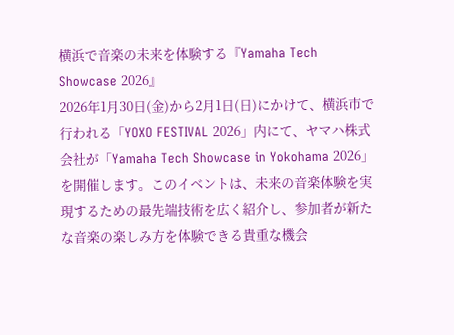横浜で音楽の未来を体験する『Yamaha Tech Showcase 2026』
2026年1月30日(金)から2月1日(日)にかけて、横浜市で行われる「YOXO FESTIVAL 2026」内にて、ヤマハ株式会社が「Yamaha Tech Showcase in Yokohama 2026」を開催します。このイベントは、未来の音楽体験を実現するための最先端技術を広く紹介し、参加者が新たな音楽の楽しみ方を体験できる貴重な機会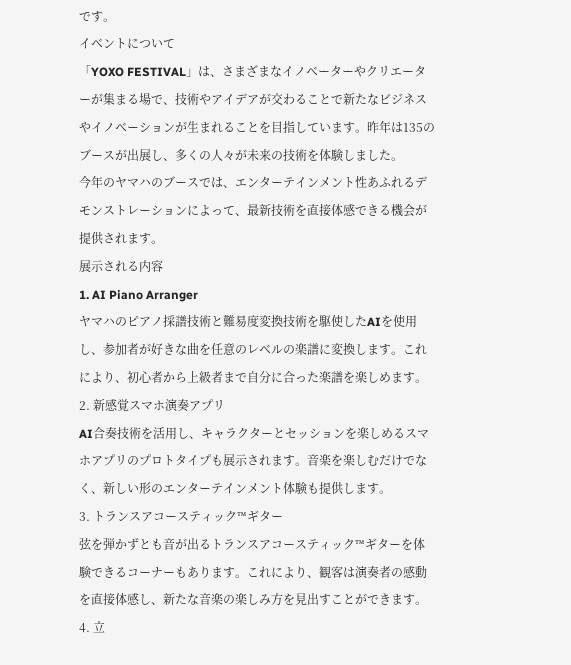です。
イベントについて
「YOXO FESTIVAL」は、さまざまなイノベーターやクリエーターが集まる場で、技術やアイデアが交わることで新たなビジネスやイノベーションが生まれることを目指しています。昨年は135のブースが出展し、多くの人々が未来の技術を体験しました。
今年のヤマハのブースでは、エンターテインメント性あふれるデモンストレーションによって、最新技術を直接体感できる機会が提供されます。
展示される内容
1. AI Piano Arranger
ヤマハのピアノ採譜技術と難易度変換技術を駆使したAIを使用し、参加者が好きな曲を任意のレベルの楽譜に変換します。これにより、初心者から上級者まで自分に合った楽譜を楽しめます。
2. 新感覚スマホ演奏アプリ
AI合奏技術を活用し、キャラクターとセッションを楽しめるスマホアプリのプロトタイプも展示されます。音楽を楽しむだけでなく、新しい形のエンターテインメント体験も提供します。
3. トランスアコースティック™ギター
弦を弾かずとも音が出るトランスアコースティック™ギターを体験できるコーナーもあります。これにより、観客は演奏者の感動を直接体感し、新たな音楽の楽しみ方を見出すことができます。
4. 立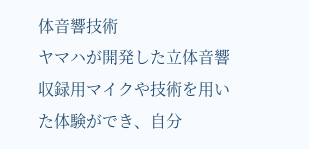体音響技術
ヤマハが開発した立体音響収録用マイクや技術を用いた体験ができ、自分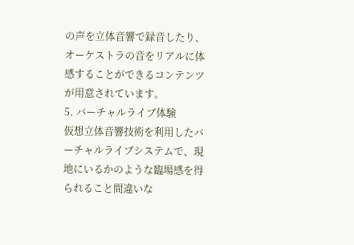の声を立体音響で録音したり、オーケストラの音をリアルに体感することができるコンテンツが用意されています。
5. バーチャルライブ体験
仮想立体音響技術を利用したバーチャルライブシステムで、現地にいるかのような臨場感を得られること間違いな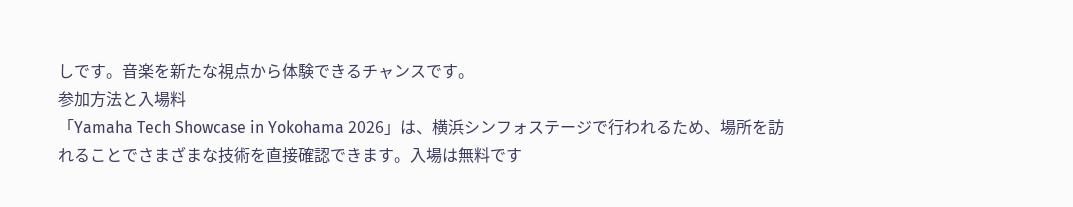しです。音楽を新たな視点から体験できるチャンスです。
参加方法と入場料
「Yamaha Tech Showcase in Yokohama 2026」は、横浜シンフォステージで行われるため、場所を訪れることでさまざまな技術を直接確認できます。入場は無料です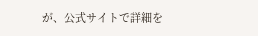が、公式サイトで詳細を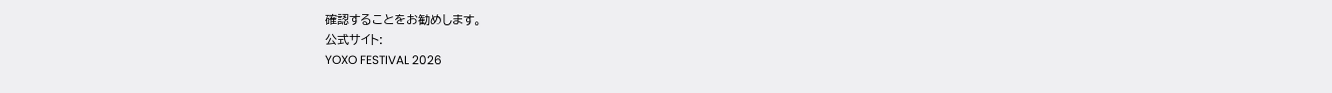確認することをお勧めします。
公式サイト:
YOXO FESTIVAL 2026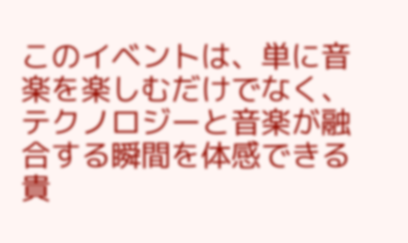このイベントは、単に音楽を楽しむだけでなく、テクノロジーと音楽が融合する瞬間を体感できる貴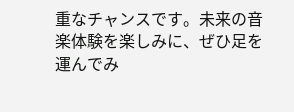重なチャンスです。未来の音楽体験を楽しみに、ぜひ足を運んでみ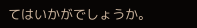てはいかがでしょうか。